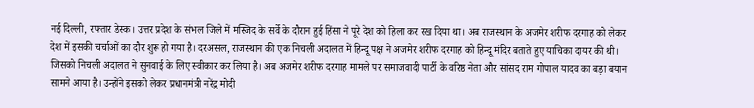नई दिल्ली, रफ्तार डेस्क। उत्तर प्रदेश के संभल जिले में मस्जिद के सर्वे के दौरान हुई हिंसा ने पूरे देश को हिला कर रख दिया था। अब राजस्थान के अजमेर शरीफ दरगाह को लेकर देश में इसकी चर्चाओं का दौर शुरू हो गया है। दरअसल, राजस्थान की एक निचली अदालत में हिन्दू पक्ष ने अजमेर शरीफ दरगाह को हिन्दू मंदिर बताते हुए याचिका दायर की थी। जिसको निचली अदालत ने सुनवाई के लिए स्वीकार कर लिया है। अब अजमेर शरीफ दरगाह मामले पर समाजवादी पार्टी के वरिष्ठ नेता और सांसद राम गोपाल यादव का बड़ा बयान सामने आया है। उन्होंने इसको लेकर प्रधानमंत्री नरेंद्र मोदी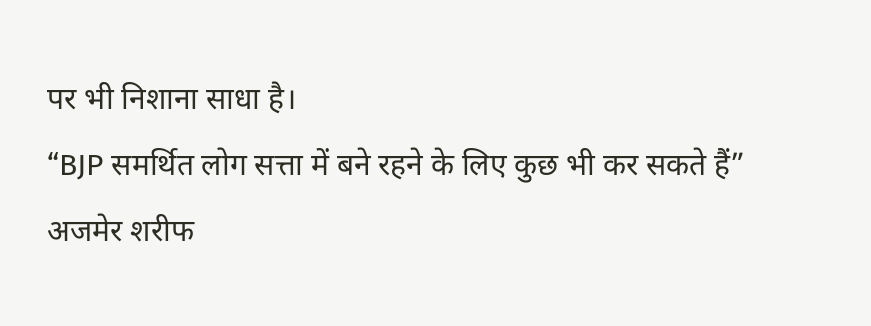पर भी निशाना साधा है।
“BJP समर्थित लोग सत्ता में बने रहने के लिए कुछ भी कर सकते हैं”
अजमेर शरीफ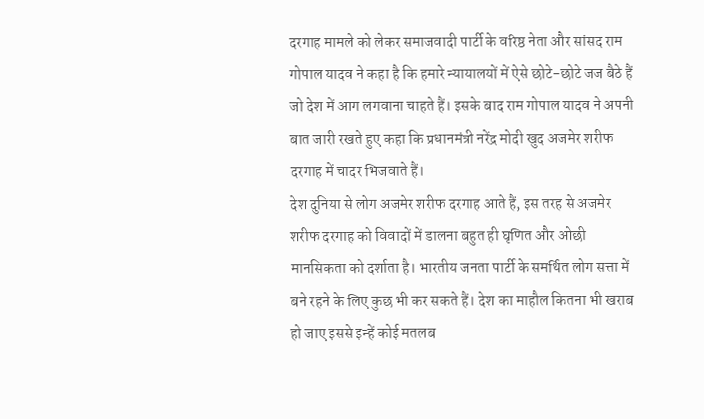दरगाह मामले को लेकर समाजवादी पार्टी के वरिष्ठ नेता और सांसद राम गोपाल यादव ने कहा है कि हमारे न्यायालयों में ऐसे छोटे-छोटे जज बैठे हैं जो देश में आग लगवाना चाहते हैं। इसके बाद राम गोपाल यादव ने अपनी बात जारी रखते हुए कहा कि प्रधानमंत्री नरेंद्र मोदी खुद अजमेर शरीफ दरगाह में चादर भिजवाते हैं।
देश दुनिया से लोग अजमेर शरीफ दरगाह आते हैं, इस तरह से अजमेर शरीफ दरगाह को विवादों में डालना बहुत ही घृणित और ओछी मानसिकता को दर्शाता है। भारतीय जनता पार्टी के समर्थित लोग सत्ता में बने रहने के लिए कुछ भी कर सकते हैं। देश का माहौल कितना भी खराब हो जाए इससे इन्हें कोई मतलब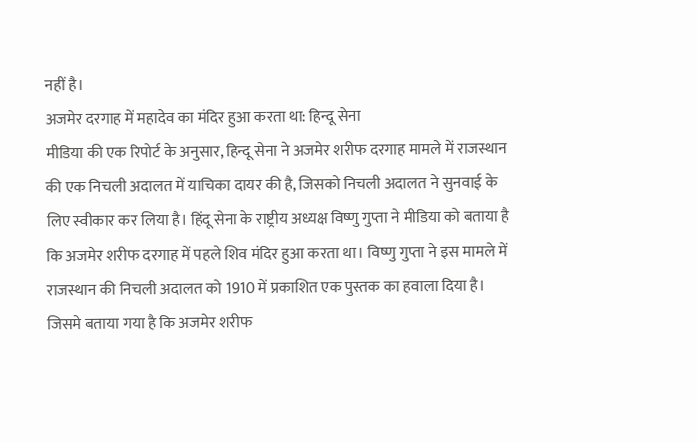नहीं है।
अजमेर दरगाह में महादेव का मंदिर हुआ करता था: हिन्दू सेना
मीडिया की एक रिपोर्ट के अनुसार, हिन्दू सेना ने अजमेर शरीफ दरगाह मामले में राजस्थान की एक निचली अदालत में याचिका दायर की है, जिसको निचली अदालत ने सुनवाई के लिए स्वीकार कर लिया है। हिंदू सेना के राष्ट्रीय अध्यक्ष विष्णु गुप्ता ने मीडिया को बताया है कि अजमेर शरीफ दरगाह में पहले शिव मंदिर हुआ करता था। विष्णु गुप्ता ने इस मामले में राजस्थान की निचली अदालत को 1910 में प्रकाशित एक पुस्तक का हवाला दिया है। जिसमे बताया गया है कि अजमेर शरीफ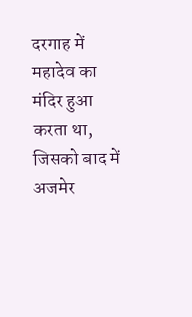दरगाह में महादेव का मंदिर हुआ करता था, जिसको बाद में अजमेर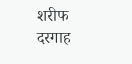शरीफ दरगाह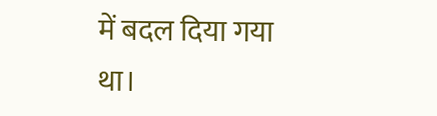में बदल दिया गया था।